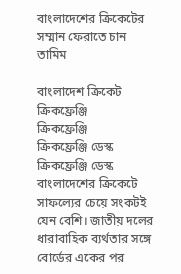বাংলাদেশের ক্রিকেটের সম্মান ফেরাতে চান তামিম

বাংলাদেশ ক্রিকেট
ক্রিকফ্রেঞ্জি
ক্রিকফ্রেঞ্জি
ক্রিকফ্রেঞ্জি ডেস্ক
ক্রিকফ্রেঞ্জি ডেস্ক
বাংলাদেশের ক্রিকেটে সাফল্যের চেয়ে সংকটই যেন বেশি। জাতীয় দলের ধারাবাহিক ব্যর্থতার সঙ্গে বোর্ডের একের পর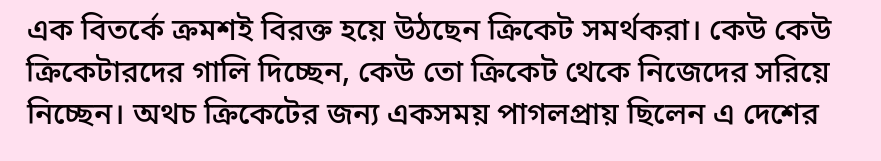এক বিতর্কে ক্রমশই বিরক্ত হয়ে উঠছেন ক্রিকেট সমর্থকরা। কেউ কেউ ক্রিকেটারদের গালি দিচ্ছেন, কেউ তো ক্রিকেট থেকে নিজেদের সরিয়ে নিচ্ছেন। অথচ ক্রিকেটের জন্য একসময় পাগলপ্রায় ছিলেন এ দেশের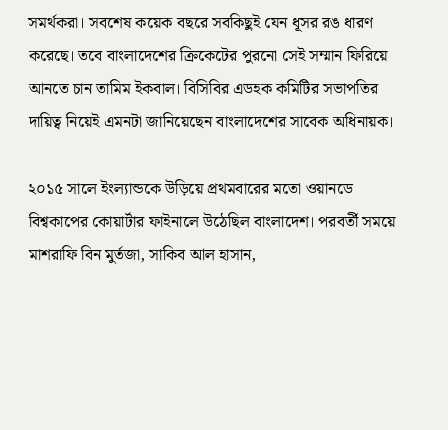সমর্থকরা। সবশেষ কয়েক বছরে সবকিছুই যেন ধূসর রঙ ধারণ করেছে। তবে বাংলাদেশের ক্রিকেটের পুরনো সেই সম্মান ফিরিয়ে আনতে চান তামিম ইকবাল। বিসিবির এডহক কমিটির সভাপতির দায়িত্ব নিয়েই এমনটা জানিয়েছেন বাংলাদেশের সাবেক অধিনায়ক।

২০১৫ সালে ইংল্যান্ডকে উড়িয়ে প্রথমবারের মতো ওয়ানডে বিশ্বকাপের কোয়ার্টার ফাইনালে উঠেছিল বাংলাদেশ। পরবর্তী সময়ে মাশরাফি বিন মুর্তজা, সাকিব আল হাসান,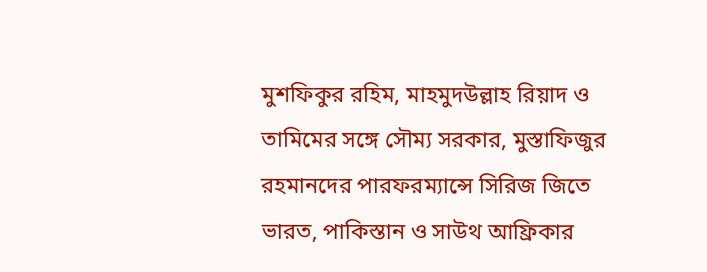মুশফিকুর রহিম, মাহমুদউল্লাহ রিয়াদ ও তামিমের সঙ্গে সৌম্য সরকার, মুস্তাফিজুর রহমানদের পারফরম্যান্সে সিরিজ জিতে ভারত, পাকিস্তান ও সাউথ আফ্রিকার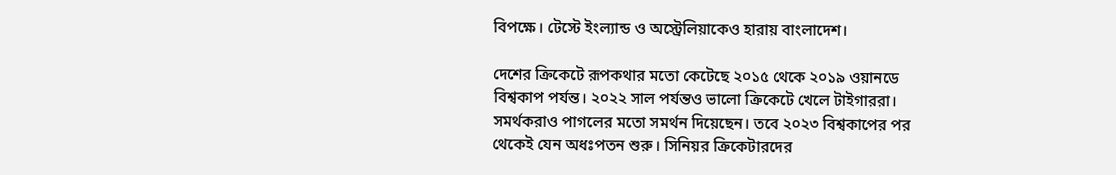বিপক্ষে। টেস্টে ইংল্যান্ড ও অস্ট্রেলিয়াকেও হারায় বাংলাদেশ।

দেশের ক্রিকেটে রূপকথার মতো কেটেছে ২০১৫ থেকে ২০১৯ ওয়ানডে বিশ্বকাপ পর্যন্ত। ২০২২ সাল পর্যন্তও ভালো ক্রিকেটে খেলে টাইগাররা। সমর্থকরাও পাগলের মতো সমর্থন দিয়েছেন। তবে ২০২৩ বিশ্বকাপের পর থেকেই যেন অধঃপতন শুরু। সিনিয়র ক্রিকেটারদের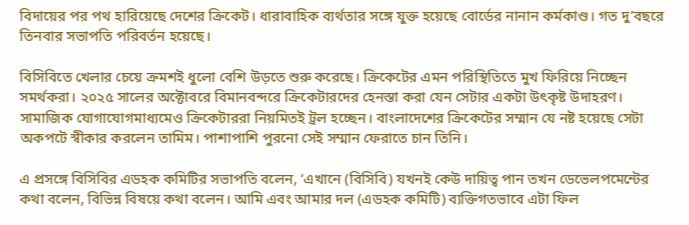বিদায়ের পর পথ হারিয়েছে দেশের ক্রিকেট। ধারাবাহিক ব্যর্থতার সঙ্গে যুক্ত হয়েছে বোর্ডের নানান কর্মকাণ্ড। গত দু’বছরে তিনবার সভাপতি পরিবর্তন হয়েছে।

বিসিবিতে খেলার চেয়ে ক্রমশই ধুলো বেশি উড়তে শুরু করেছে। ক্রিকেটের এমন পরিস্থিতিতে মুখ ফিরিয়ে নিচ্ছেন সমর্থকরা। ২০২৫ সালের অক্টোবরে বিমানবন্দরে ক্রিকেটারদের হেনস্তা করা যেন সেটার একটা উৎকৃষ্ট উদাহরণ। সামাজিক যোগাযোগমাধ্যমেও ক্রিকেটাররা নিয়মিতই ট্রল হচ্ছেন। বাংলাদেশের ক্রিকেটের সম্মান যে নষ্ট হয়েছে সেটা অকপটে স্বীকার করলেন তামিম। পাশাপাশি পুরনো সেই সম্মান ফেরাতে চান তিনি।

এ প্রসঙ্গে বিসিবির এডহক কমিটির সভাপতি বলেন, ‘এখানে (বিসিবি) যখনই কেউ দায়িত্ব পান তখন ডেভেলপমেন্টের কথা বলেন, বিভিন্ন বিষয়ে কথা বলেন। আমি এবং আমার দল (এডহক কমিটি) ব্যক্তিগতভাবে এটা ফিল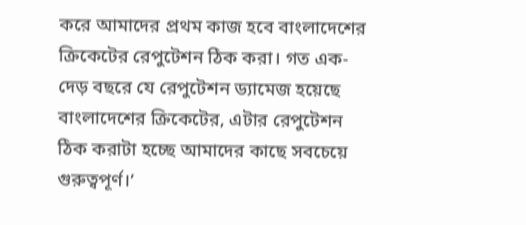করে আমাদের প্রথম কাজ হবে বাংলাদেশের ক্রিকেটের রেপুটেশন ঠিক করা। গত এক-দেড় বছরে যে রেপুটেশন ড্যামেজ হয়েছে বাংলাদেশের ক্রিকেটের, এটার রেপুটেশন ঠিক করাটা হচ্ছে আমাদের কাছে সবচেয়ে গুরুত্বপূর্ণ।’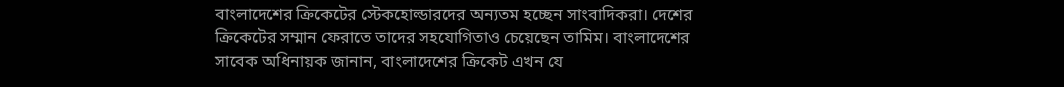বাংলাদেশের ক্রিকেটের স্টেকহোল্ডারদের অন্যতম হচ্ছেন সাংবাদিকরা। দেশের ক্রিকেটের সম্মান ফেরাতে তাদের সহযোগিতাও চেয়েছেন তামিম। বাংলাদেশের সাবেক অধিনায়ক জানান, বাংলাদেশের ক্রিকেট এখন যে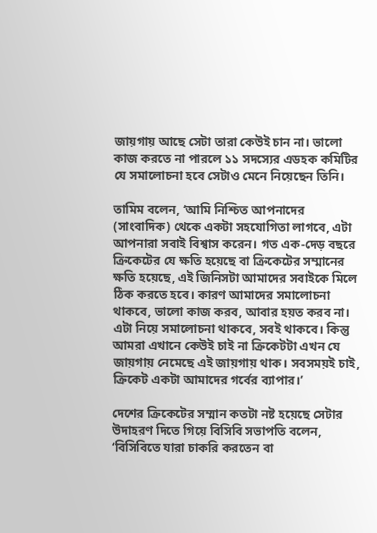জায়গায় আছে সেটা তারা কেউই চান না। ভালো কাজ করতে না পারলে ১১ সদস্যের এডহক কমিটির যে সমালোচনা হবে সেটাও মেনে নিয়েছেন তিনি।

তামিম বলেন, ‘আমি নিশ্চিত আপনাদের (সাংবাদিক) থেকে একটা সহযোগিতা লাগবে, এটা আপনারা সবাই বিশ্বাস করেন। গত এক-দেড় বছরে ক্রিকেটের যে ক্ষতি হয়েছে বা ক্রিকেটের সম্মানের ক্ষতি হয়েছে, এই জিনিসটা আমাদের সবাইকে মিলে ঠিক করতে হবে। কারণ আমাদের সমালোচনা থাকবে, ভালো কাজ করব, আবার হয়ত করব না। এটা নিয়ে সমালোচনা থাকবে, সবই থাকবে। কিন্তু আমরা এখানে কেউই চাই না ক্রিকেটটা এখন যে জায়গায় নেমেছে এই জায়গায় থাক। সবসময়ই চাই, ক্রিকেট একটা আমাদের গর্বের ব্যাপার।’

দেশের ক্রিকেটের সম্মান কতটা নষ্ট হয়েছে সেটার উদাহরণ দিতে গিয়ে বিসিবি সভাপতি বলেন, ‘বিসিবিতে যারা চাকরি করতেন বা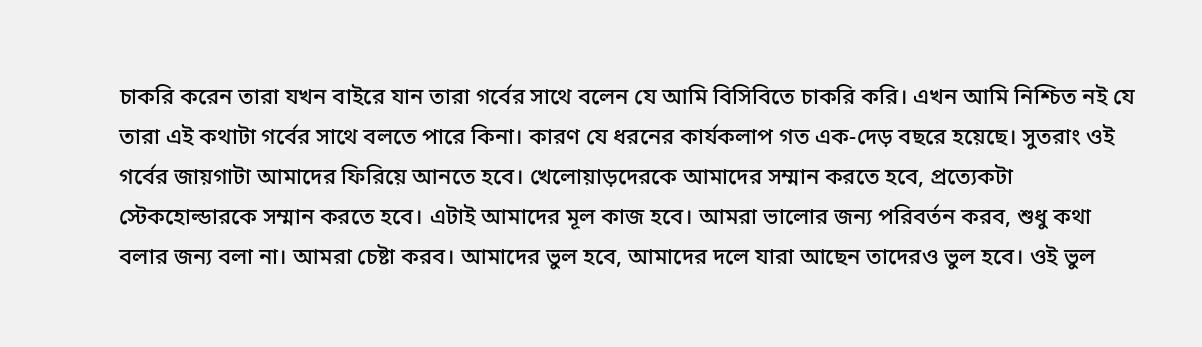চাকরি করেন তারা যখন বাইরে যান তারা গর্বের সাথে বলেন যে আমি বিসিবিতে চাকরি করি। এখন আমি নিশ্চিত নই যে তারা এই কথাটা গর্বের সাথে বলতে পারে কিনা। কারণ যে ধরনের কার্যকলাপ গত এক-দেড় বছরে হয়েছে। সুতরাং ওই গর্বের জায়গাটা আমাদের ফিরিয়ে আনতে হবে। খেলোয়াড়দেরকে আমাদের সম্মান করতে হবে, প্রত্যেকটা স্টেকহোল্ডারকে সম্মান করতে হবে। এটাই আমাদের মূল কাজ হবে। আমরা ভালোর জন্য পরিবর্তন করব, শুধু কথা বলার জন্য বলা না। আমরা চেষ্টা করব। আমাদের ভুল হবে, আমাদের দলে যারা আছেন তাদেরও ভুল হবে। ওই ভুল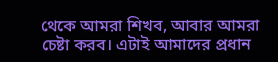থেকে আমরা শিখব, আবার আমরা চেষ্টা করব। এটাই আমাদের প্রধান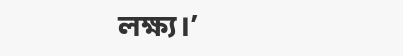লক্ষ্য।’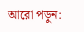আরো পড়ুন: